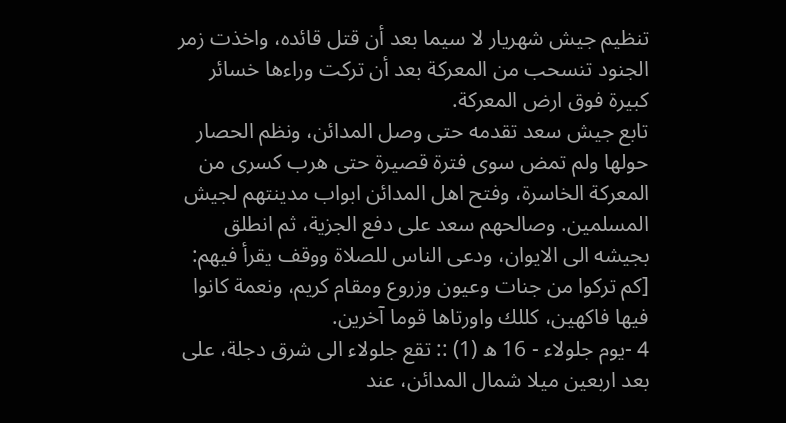تنظيم جيش شهريار لا سيما بعد أن قتل قائده، واخذت زمر الجنود تنسحب من المعركة بعد أن تركت وراءها خسائر كبيرة فوق ارض المعركة.
تابع جيش سعد تقدمه حتى وصل المدائن، ونظم الحصار حولها ولم تمض سوى فترة قصيرة حتى هرب كسرى من المعركة الخاسرة، وفتح اهل المدائن ابواب مدينتهم لجيش المسلمين. وصالحهم سعد على دفع الجزية، ثم انطلق بجيشه الى الايوان، ودعى الناس للصلاة ووقف يقرأ فيهم:
[کم تركوا من جنات وعيون وزروع ومقام کريم، ونعمة كانوا فيها فاكهين، كللك واورتاها قوما آخرين.
4 -يوم جلولاء - 16 ه (1) :: تقع جلولاء الى شرق دجلة، على بعد اربعين ميلا شمال المدائن، عند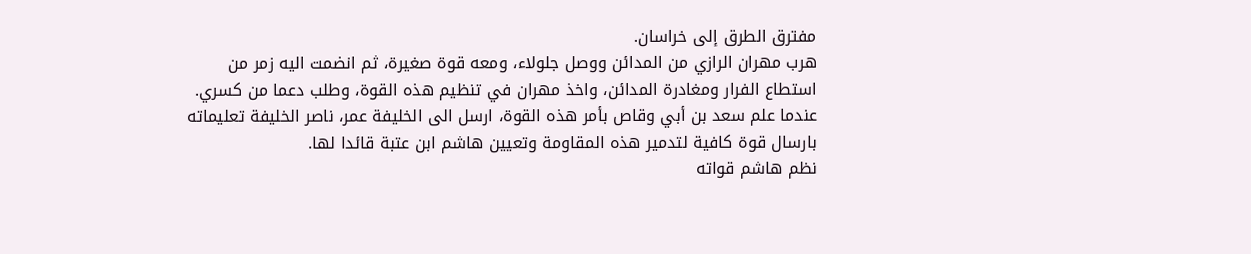مفترق الطرق إلى خراسان.
هرب مهران الرازي من المدائن ووصل جلولاء، ومعه قوة صغيرة، ثم انضمت اليه زمر من استطاع الفرار ومغادرة المدائن، واخذ مهران في تنظيم هذه القوة، وطلب دعما من کسري.
عندما علم سعد بن أبي وقاص بأمر هذه القوة، ارسل الى الخليفة عمر، ناصر الخليفة تعليماته بارسال قوة كافية لتدمير هذه المقاومة وتعيين هاشم ابن عتبة قائدا لها.
نظم هاشم قواته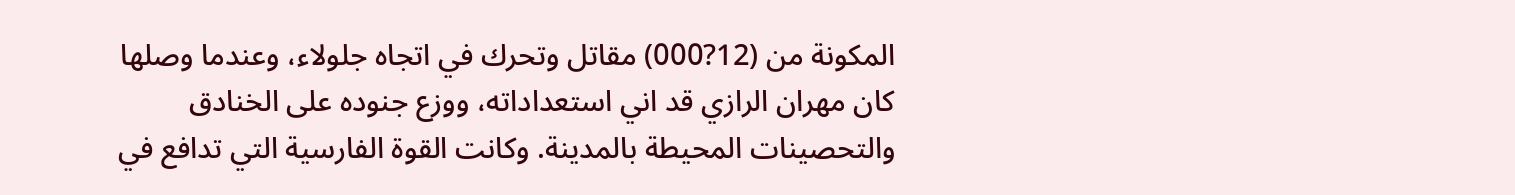المكونة من (12?000) مقاتل وتحرك في اتجاه جلولاء، وعندما وصلها كان مهران الرازي قد اني استعداداته، ووزع جنوده على الخنادق والتحصينات المحيطة بالمدينة. وكانت القوة الفارسية التي تدافع في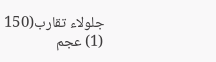جلولاء تقارب(150
(1) عجم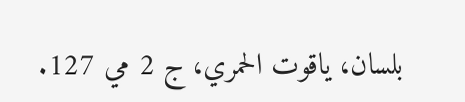بلسان، ياقوت الحمري، ج 2 مي 127.